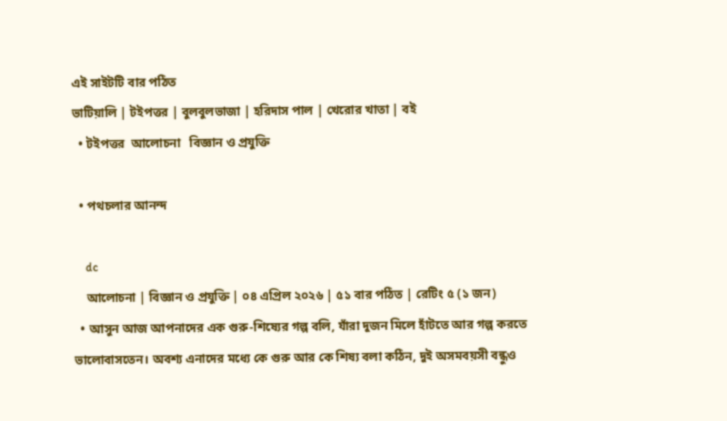এই সাইটটি বার পঠিত
ভাটিয়ালি | টইপত্তর | বুলবুলভাজা | হরিদাস পাল | খেরোর খাতা | বই
  • টইপত্তর  আলোচনা   বিজ্ঞান ও প্রযুক্তি

  • পথচলার আনন্দ

    dc
    আলোচনা | বিজ্ঞান ও প্রযুক্তি | ০৪ এপ্রিল ২০২৬ | ৫১ বার পঠিত | রেটিং ৫ (১ জন)
  • আসুন আজ আপনাদের এক গুরু-শিষ্যের গল্প বলি, যাঁরা দুজন মিলে হাঁটতে আর গল্প করতে ভালোবাসতেন। অবশ্য এনাদের মধ্যে কে গুরু আর কে শিষ্য বলা কঠিন, দুই অসমবয়সী বন্ধুও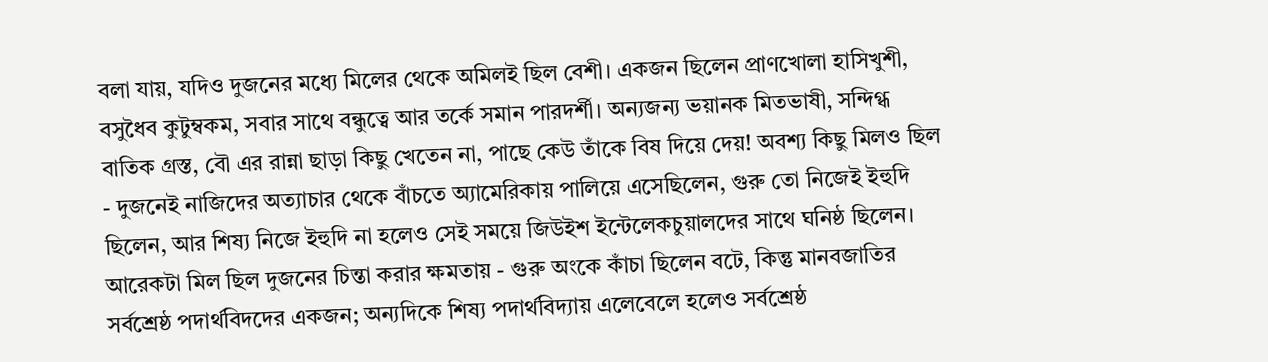বলা যায়, যদিও দুজনের মধ্যে মিলের থেকে অমিলই ছিল বেশী। একজন ছিলেন প্রাণখোলা হাসিখুশী, বসুধৈব কুটুম্বকম, সবার সাথে বন্ধুত্বে আর তর্কে সমান পারদর্শী। অন্যজন্য ভয়ানক মিতভাষী, সন্দিগ্ধ বাতিক গ্রস্ত, বৌ এর রান্না ছাড়া কিছু খেতেন না, পাছে কেউ তাঁকে বিষ দিয়ে দেয়! অবশ্য কিছু মিলও ছিল - দুজনেই নাজিদের অত্যাচার থেকে বাঁচতে অ্যামেরিকায় পালিয়ে এসেছিলেন, গুরু তো নিজেই ইহুদি ছিলেন, আর শিষ্য নিজে ইহুদি না হলেও সেই সময়ে জিউইশ ইন্টেলেকচুয়ালদের সাথে ঘনিষ্ঠ ছিলেন। আরেকটা মিল ছিল দুজনের চিন্তা করার ক্ষমতায় - গুরু অংকে কাঁচা ছিলেন বটে, কিন্তু মানবজাতির সর্বশ্রেষ্ঠ পদার্থবিদদের একজন; অন্যদিকে শিষ্য পদার্থবিদ্যায় এলেবেলে হলেও সর্বশ্রেষ্ঠ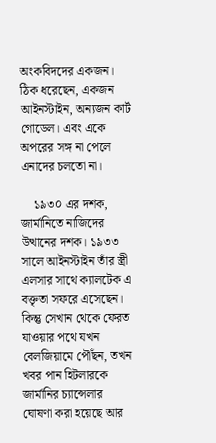অংকবিদদের একজন। ঠিক ধরেছেন, একজন আইনস্টাইন, অন্যজন কার্ট গোডেল। এবং একে অপরের সঙ্গ না পেলে এনাদের চলতো না।

    ১৯৩০ এর দশক, জার্মানিতে নাজিদের উত্থানের দশক। ১৯৩৩ সালে আইনস্টাইন তাঁর স্ত্রী এলসার সাথে ক্যালটেক এ বক্তৃতা সফরে এসেছেন। কিন্তু সেখান থেকে ফেরত যাওয়ার পথে যখন বেলজিয়ামে পৌঁছন, তখন খবর পান হিটলারকে জার্মানির চ্যান্সেলার ঘোষণা করা হয়েছে আর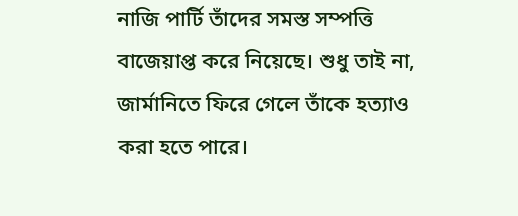নাজি পার্টি তাঁদের সমস্ত সম্পত্তি বাজেয়াপ্ত করে নিয়েছে। শুধু তাই না, জার্মানিতে ফিরে গেলে তাঁকে হত্যাও করা হতে পারে।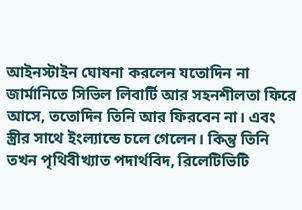আইনস্টাইন ঘোষনা করলেন যতোদিন না জার্মানিতে সিভিল লিবার্টি আর সহনশীলতা ফিরে আসে, ততোদিন তিনি আর ফিরবেন না। এবং স্ত্রীর সাথে ইংল্যান্ডে চলে গেলেন। কিন্তু তিনি তখন পৃথিবীখ্যাত পদার্থবিদ, রিলেটিভিটি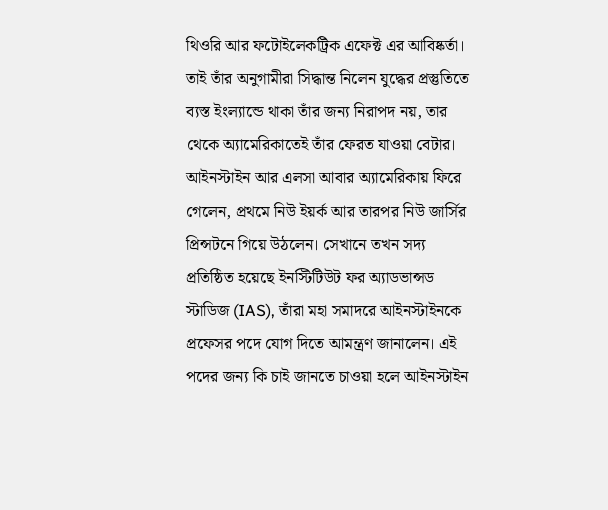থিওরি আর ফটোইলেকট্রিক এফেক্ট এর আবিষ্কর্তা। তাই তাঁর অনুগামীরা সিদ্ধান্ত নিলেন যুদ্ধের প্রস্তুতিতে ব্যস্ত ইংল্যান্ডে থাকা তাঁর জন্য নিরাপদ নয়, তার থেকে অ্যামেরিকাতেই তাঁর ফেরত যাওয়া বেটার। আইনস্টাইন আর এলসা আবার অ্যামেরিকায় ফিরে গেলেন, প্রথমে নিউ ইয়র্ক আর তারপর নিউ জার্সির প্রিন্সটনে গিয়ে উঠলেন। সেখানে তখন সদ্য প্রতিষ্ঠিত হয়েছে ইনস্টিটিউট ফর অ্যাডভান্সড স্টাডিজ (IAS), তাঁরা মহা সমাদরে আইনস্টাইনকে প্রফেসর পদে যোগ দিতে আমন্ত্রণ জানালেন। এই পদের জন্য কি চাই জানতে চাওয়া হলে আইনস্টাইন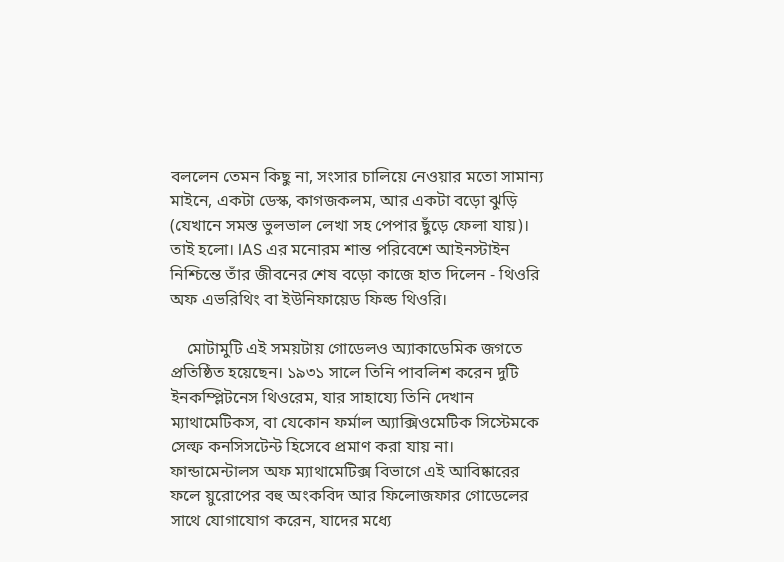বললেন তেমন কিছু না, সংসার চালিয়ে নেওয়ার মতো সামান্য মাইনে, একটা ডেস্ক, কাগজকলম, আর একটা বড়ো ঝুড়ি (যেখানে সমস্ত ভুলভাল লেখা সহ পেপার ছুঁড়ে ফেলা যায়)। তাই হলো। IAS এর মনোরম শান্ত পরিবেশে আইনস্টাইন নিশ্চিন্তে তাঁর জীবনের শেষ বড়ো কাজে হাত দিলেন - থিওরি অফ এভরিথিং বা ইউনিফায়েড ফিল্ড থিওরি।

    মোটামুটি এই সময়টায় গোডেলও অ্যাকাডেমিক জগতে প্রতিষ্ঠিত হয়েছেন। ১৯৩১ সালে তিনি পাবলিশ করেন দুটি  ইনকম্প্লিটনেস থিওরেম, যার সাহায্যে তিনি দেখান ম্যাথামেটিকস, বা যেকোন ফর্মাল অ্যাক্সিওমেটিক সিস্টেমকে সেল্ফ কনসিসটেন্ট হিসেবে প্রমাণ করা যায় না। ফান্ডামেন্টালস অফ ম্যাথামেটিক্স বিভাগে এই আবিষ্কারের ফলে য়ুরোপের বহু অংকবিদ আর ফিলোজফার গোডেলের সাথে যোগাযোগ করেন, যাদের মধ্যে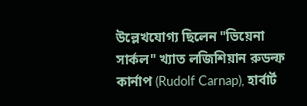উল্লেখযোগ্য ছিলেন "ভিয়েনা সার্কল" খ্যাত লজিশিয়ান রুডল্ফ কার্নাপ (Rudolf Carnap), হার্বার্ট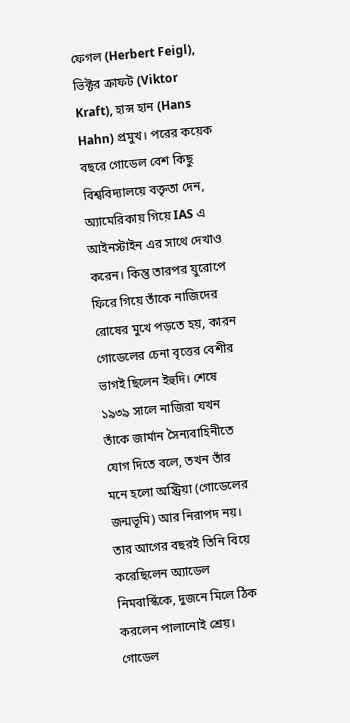ফেগল (Herbert Feigl), ভিক্টর ক্রাফট (Viktor Kraft), হান্স হান (Hans Hahn) প্রমুখ। পরের কয়েক বছরে গোডেল বেশ কিছু বিশ্ববিদ্যালয়ে বক্তৃতা দেন, অ্যামেরিকায় গিয়ে IAS এ আইনস্টাইন এর সাথে দেখাও করেন। কিন্তু তারপর য়ুরোপে ফিরে গিয়ে তাঁকে নাজিদের রোষের মুখে পড়তে হয়, কারন গোডেলের চেনা বৃত্তের বেশীর ভাগই ছিলেন ইহুদি। শেষে ১৯৩৯ সালে নাজিরা যখন তাঁকে জার্মান সৈন্যবাহিনীতে যোগ দিতে বলে, তখন তাঁর মনে হলো অস্ট্রিয়া (গোডেলের জন্মভূমি) আর নিরাপদ নয়। তার আগের বছরই তিনি বিয়ে করেছিলেন অ্যাডেল নিমবার্স্কিকে, দুজনে মিলে ঠিক করলেন পালানোই শ্রেয়। গোডেল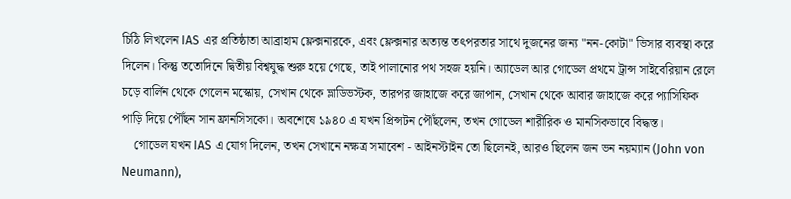চিঠি লিখলেন IAS এর প্রতিষ্ঠাতা আব্রাহাম ফ্লেক্সনারকে, এবং ফ্লেক্সনার অত্যন্ত তৎপরতার সাথে দুজনের জন্য "নন-কোটা" ভিসার ব্যবস্থা করে দিলেন। কিন্তু ততোদিনে দ্বিতীয় বিশ্বযুদ্ধ শুরু হয়ে গেছে, তাই পালানোর পথ সহজ হয়নি। অ্যাডেল আর গোডেল প্রথমে ট্রান্স সাইবেরিয়ান রেলে চড়ে বার্লিন থেকে গেলেন মস্কোয়, সেখান থেকে ভ্লাডিভস্টক, তারপর জাহাজে করে জাপান, সেখান থেকে আবার জাহাজে করে প্যাসিফিক পাড়ি দিয়ে পৌঁছন সান ফ্রানসিসকো। অবশেষে ১৯৪০ এ যখন প্রিন্সটন পৌঁছলেন, তখন গোডেল শারীরিক ও মানসিকভাবে বিদ্ধস্ত।
    গোডেল যখন IAS এ যোগ দিলেন, তখন সেখানে নক্ষত্র সমাবেশ - আইনস্টাইন তো ছিলেনই, আরও ছিলেন জন ভন নয়ম্যান (John von Neumann),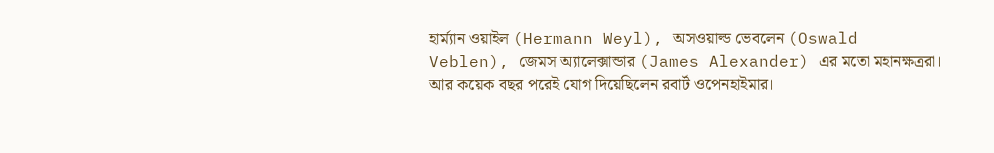হার্ম্যান ওয়াইল (Hermann Weyl), অসওয়াল্ড ভেবলেন (Oswald Veblen), জেমস অ্যালেক্সান্ডার (James Alexander) এর মতো মহানক্ষত্ররা। আর কয়েক বছর পরেই যোগ দিয়েছিলেন রবার্ট ওপেনহাইমার।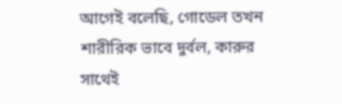আগেই বলেছি, গোডেল তখন শারীরিক ভাবে দুর্বল, কারুর সাথেই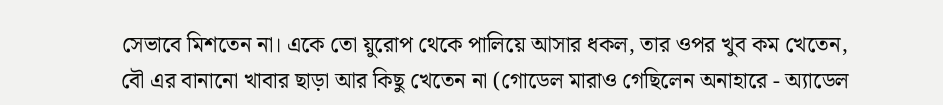সেভাবে মিশতেন না। একে তো য়ুরোপ থেকে পালিয়ে আসার ধকল, তার ওপর খুব কম খেতেন, বৌ এর বানানো খাবার ছাড়া আর কিছু খেতেন না (গোডেল মারাও গেছিলেন অনাহারে - অ্যাডেল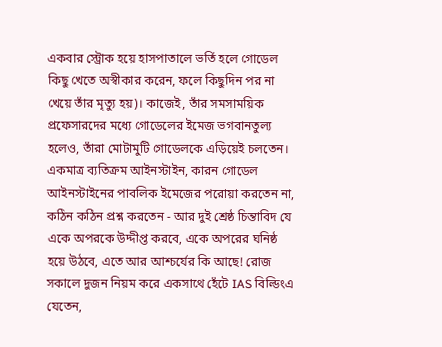একবার স্ট্রোক হয়ে হাসপাতালে ভর্তি হলে গোডেল কিছু খেতে অস্বীকার করেন, ফলে কিছুদিন পর না খেয়ে তাঁর মৃত্যু হয়)। কাজেই, তাঁর সমসাময়িক প্রফেসারদের মধ্যে গোডেলের ইমেজ ভগবানতুল্য হলেও, তাঁরা মোটামুটি গোডেলকে এড়িয়েই চলতেন। একমাত্র ব্যতিক্রম আইনস্টাইন, কারন গোডেল আইনস্টাইনের পাবলিক ইমেজের পরোয়া করতেন না, কঠিন কঠিন প্রশ্ন করতেন - আর দুই শ্রেষ্ঠ চিন্তাবিদ যে একে অপরকে উদ্দীপ্ত করবে, একে অপরের ঘনিষ্ঠ হয়ে উঠবে, এতে আর আশ্চর্যের কি আছে! রোজ সকালে দুজন নিয়ম করে একসাথে হেঁটে IAS বিল্ডিংএ যেতেন,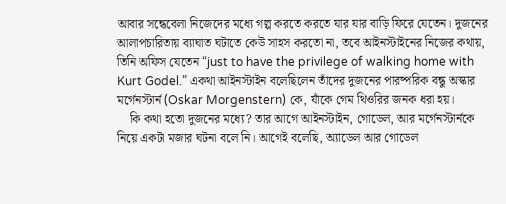আবার সন্ধেবেলা নিজেদের মধ্যে গল্প করতে করতে যার যার বাড়ি ফিরে যেতেন। দুজনের আলাপচারিতায় ব্যাঘাত ঘটাতে কেউ সাহস করতো না, তবে আইনস্টাইনের নিজের কথায়, তিনি অফিস যেতেন “just to have the privilege of walking home with Kurt Godel.” একথা আইনস্টাইন বলেছিলেন তাঁদের দুজনের পারষ্পরিক বন্ধু অস্কার মর্গেনস্টার্ন (Oskar Morgenstern) কে, যাঁকে গেম থিওরির জনক ধরা হয়।
    কি কথা হতো দুজনের মধ্যে? তার আগে আইনস্টাইন, গোডেল, আর মর্গেনস্টার্নকে নিয়ে একটা মজার ঘটনা বলে নি। আগেই বলেছি, অ্যাডেল আর গোডেল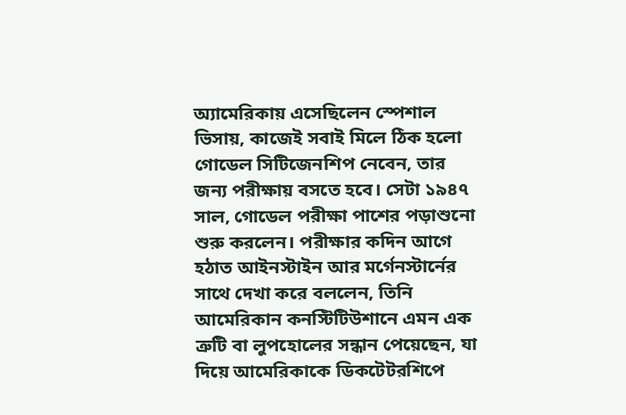অ্যামেরিকায় এসেছিলেন স্পেশাল ভিসায়, কাজেই সবাই মিলে ঠিক হলো গোডেল সিটিজেনশিপ নেবেন, তার জন্য পরীক্ষায় বসতে হবে। সেটা ১৯৪৭ সাল, গোডেল পরীক্ষা পাশের পড়াশুনো শুরু করলেন। পরীক্ষার কদিন আগে হঠাত আইনস্টাইন আর মর্গেনস্টার্নের সাথে দেখা করে বললেন, তিনি আমেরিকান কনস্টিটিউশানে এমন এক ত্রুটি বা লুপহোলের সন্ধান পেয়েছেন, যা দিয়ে আমেরিকাকে ডিকটেটরশিপে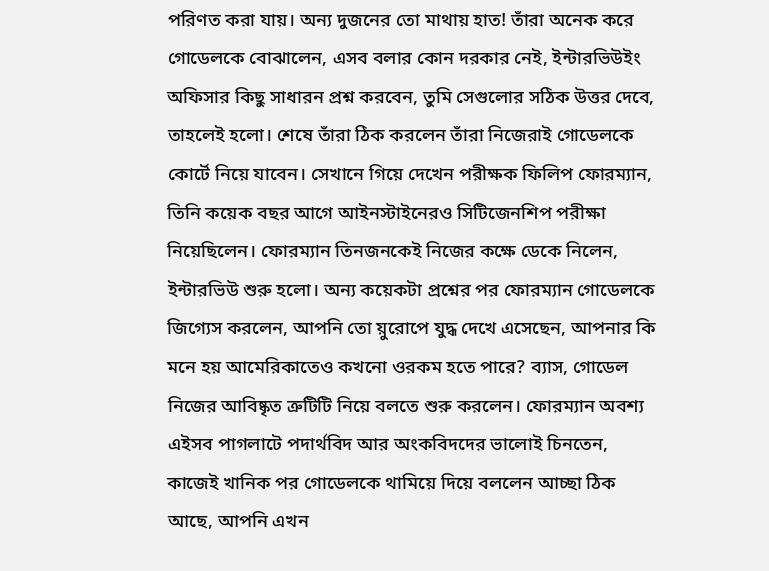পরিণত করা যায়। অন্য দুজনের তো মাথায় হাত! তাঁরা অনেক করে গোডেলকে বোঝালেন, এসব বলার কোন দরকার নেই, ইন্টারভিউইং অফিসার কিছু সাধারন প্রশ্ন করবেন, তুমি সেগুলোর সঠিক উত্তর দেবে, তাহলেই হলো। শেষে তাঁরা ঠিক করলেন তাঁরা নিজেরাই গোডেলকে কোর্টে নিয়ে যাবেন। সেখানে গিয়ে দেখেন পরীক্ষক ফিলিপ ফোরম্যান, তিনি কয়েক বছর আগে আইনস্টাইনেরও সিটিজেনশিপ পরীক্ষা নিয়েছিলেন। ফোরম্যান তিনজনকেই নিজের কক্ষে ডেকে নিলেন, ইন্টারভিউ শুরু হলো। অন্য কয়েকটা প্রশ্নের পর ফোরম্যান গোডেলকে জিগ্যেস করলেন, আপনি তো য়ুরোপে যুদ্ধ দেখে এসেছেন, আপনার কি মনে হয় আমেরিকাতেও কখনো ওরকম হতে পারে? ব্যাস, গোডেল নিজের আবিষ্কৃত ত্রুটিটি নিয়ে বলতে শুরু করলেন। ফোরম্যান অবশ্য এইসব পাগলাটে পদার্থবিদ আর অংকবিদদের ভালোই চিনতেন, কাজেই খানিক পর গোডেলকে থামিয়ে দিয়ে বললেন আচ্ছা ঠিক আছে, আপনি এখন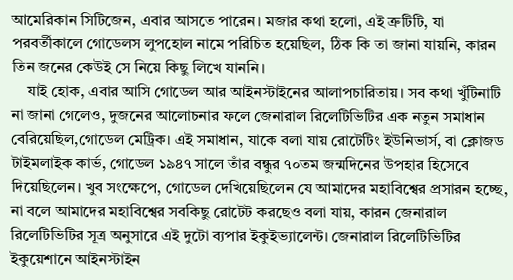আমেরিকান সিটিজেন, এবার আসতে পারেন। মজার কথা হলো, এই ত্রুটিটি, যা পরবর্তীকালে গোডেলস লুপহোল নামে পরিচিত হয়েছিল, ঠিক কি তা জানা যায়নি, কারন তিন জনের কেউই সে নিয়ে কিছু লিখে যাননি।
    যাই হোক, এবার আসি গোডেল আর আইনস্টাইনের আলাপচারিতায়। সব কথা খুঁটিনাটি না জানা গেলেও, দুজনের আলোচনার ফলে জেনারাল রিলেটিভিটির এক নতুন সমাধান বেরিয়েছিল,গোডেল মেট্রিক। এই সমাধান, যাকে বলা যায় রোটেটিং ইউনিভার্স, বা ক্লোজড টাইমলাইক কার্ভ, গোডেল ১৯৪৭ সালে তাঁর বন্ধুর ৭০তম জন্মদিনের উপহার হিসেবে দিয়েছিলেন। খুব সংক্ষেপে, গোডেল দেখিয়েছিলেন যে আমাদের মহাবিশ্বের প্রসারন হচ্ছে, না বলে আমাদের মহাবিশ্বের সবকিছু রোটেট করছেও বলা যায়, কারন জেনারাল রিলেটিভিটির সূত্র অনুসারে এই দুটো ব্যপার ইকুইভ্যালেন্ট। জেনারাল রিলেটিভিটির ইকুয়েশানে আইনস্টাইন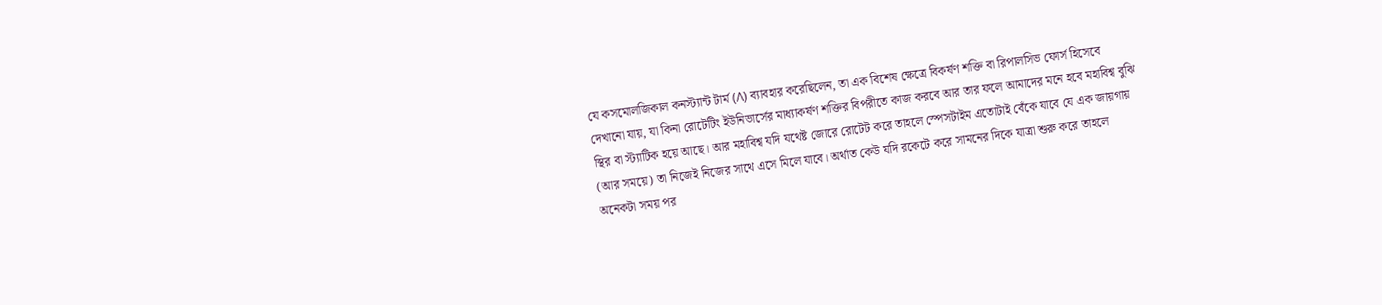যে কসমোলজিকাল কনস্ট্যান্ট টার্ম (Λ) ব্যাবহার করেছিলেন, তা এক বিশেষ ক্ষেত্রে বিকর্ষণ শক্তি বা রিপালসিভ ফোর্স হিসেবে দেখানো যায়, যা কিনা রোটেটিং ইউনিভার্সের মাধ্যাকর্ষণ শক্তির বিপরীতে কাজ করবে আর তার ফলে আমাদের মনে হবে মহাবিশ্ব বুঝি স্থির বা স্ট্যাটিক হয়ে আছে। আর মহাবিশ্ব যদি যথেষ্ট জোরে রোটেট করে তাহলে স্পেসটাইম এতোটাই বেঁকে যাবে যে এক জায়গায় (আর সময়ে) তা নিজেই নিজের সাথে এসে মিলে যাবে। অর্থাত কেউ যদি রকেটে করে সামনের দিকে যাত্রা শুরু করে তাহলে অনেকটা সময় পর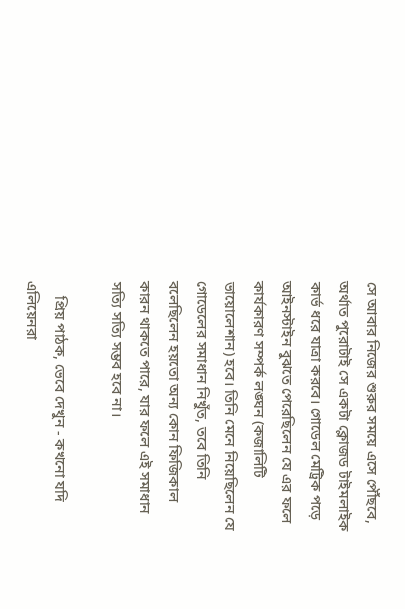সে আবার নিজের শুরুর সময়ে এসে পৌঁছবে, অর্থাত পুরোটাই সে একটা ক্লোজড টাইমলাইক কার্ভ ধরে যাত্রা করবে। গোডেল মেট্রিক পড়ে আইনস্টাইন বুঝতে পেরেছিলেন যে এর ফলে কার্যকারণ সম্পর্ক লঙ্ঘন (কজালিটি ভায়োলেশান) হবে। তিনি মেনে নিয়েছিলেন যে গোডেলের সমাধান নিখুঁত, তবে তিনি বলেছিলেন হয়তো অন্য কোন ফিজিকাল কারন থাকতে পারে, যার ফলে এই সমাধান সত্যি সত্যি সম্ভব হবে না।

    প্রিয় পাঠক, ভেবে দেখুন - কখনো যদি এলিয়েনরা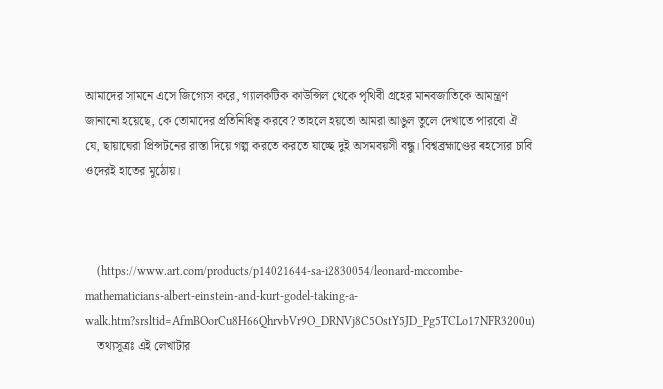আমাদের সামনে এসে জিগ্যেস করে, গ্যালকটিক কাউন্সিল থেকে পৃথিবী গ্রহের মানবজাতিকে আমন্ত্রণ জানানো হয়েছে, কে তোমাদের প্রতিনিধিত্ব করবে? তাহলে হয়তো আমরা আঙুল তুলে দেখাতে পারবো ঐ যে, ছায়াঘেরা প্রিন্সটনের রাস্তা দিয়ে গল্প করতে করতে যাচ্ছে দুই অসমবয়সী বন্ধু। বিশ্বব্রহ্মাণ্ডের ৰহস্যের চাবি ওদেরই হাতের মুঠোয়।



    (https://www.art.com/products/p14021644-sa-i2830054/leonard-mccombe-mathematicians-albert-einstein-and-kurt-godel-taking-a-walk.htm?srsltid=AfmBOorCu8H66QhrvbVr9O_DRNVj8C5OstY5JD_Pg5TCLo17NFR3200u)
    তথ্যসূত্রঃ এই লেখাটার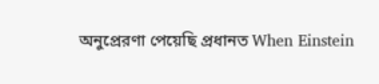অনুপ্রেরণা পেয়েছি প্রধানত When Einstein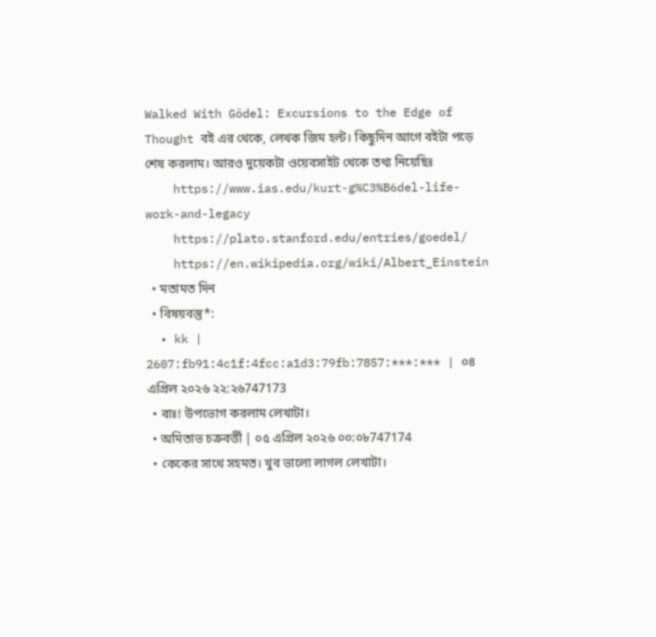Walked With Gödel: Excursions to the Edge of Thought বই এর থেকে, লেখক জিম হল্ট। কিছুদিন আগে বইটা পড়ে শেষ করলাম। আরও দুয়েকটা ওয়েবসাইট থেকে তথ্য নিয়েছিঃ
    https://www.ias.edu/kurt-g%C3%B6del-life-work-and-legacy
    https://plato.stanford.edu/entries/goedel/
    https://en.wikipedia.org/wiki/Albert_Einstein
  • মতামত দিন
  • বিষয়বস্তু*:
  • kk | 2607:fb91:4c1f:4fcc:a1d3:79fb:7857:***:*** | ০৪ এপ্রিল ২০২৬ ২২:২৬747173
  • বাঃ! উপভোগ করলাম লেখাটা।
  • অমিতাভ চক্রবর্ত্তী | ০৫ এপ্রিল ২০২৬ ০০:০৮747174
  • কেকের সাথে সহমত। খুব ভালো লাগল লেখাটা।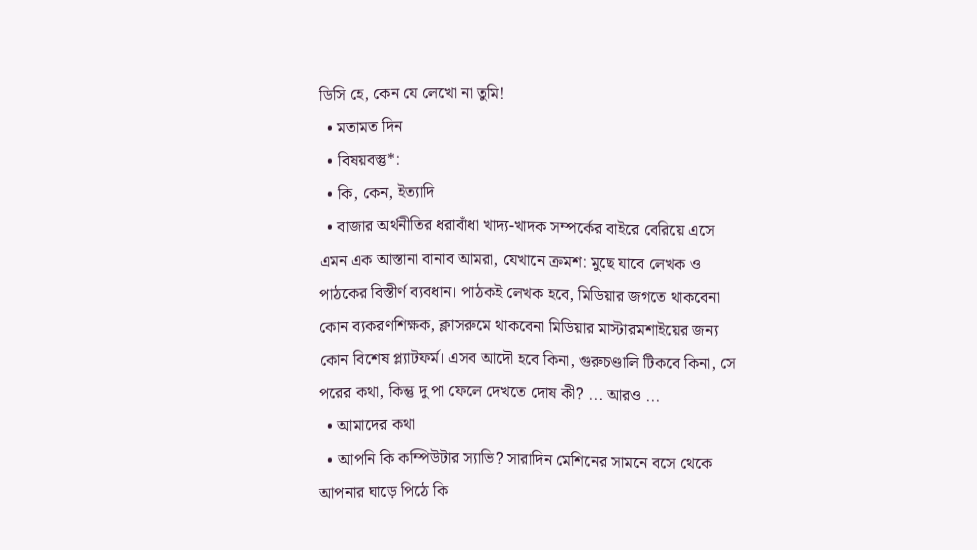ডিসি হে, কেন যে লেখো না তুমি!
  • মতামত দিন
  • বিষয়বস্তু*:
  • কি, কেন, ইত্যাদি
  • বাজার অর্থনীতির ধরাবাঁধা খাদ্য-খাদক সম্পর্কের বাইরে বেরিয়ে এসে এমন এক আস্তানা বানাব আমরা, যেখানে ক্রমশ: মুছে যাবে লেখক ও পাঠকের বিস্তীর্ণ ব্যবধান। পাঠকই লেখক হবে, মিডিয়ার জগতে থাকবেনা কোন ব্যকরণশিক্ষক, ক্লাসরুমে থাকবেনা মিডিয়ার মাস্টারমশাইয়ের জন্য কোন বিশেষ প্ল্যাটফর্ম। এসব আদৌ হবে কিনা, গুরুচণ্ডালি টিকবে কিনা, সে পরের কথা, কিন্তু দু পা ফেলে দেখতে দোষ কী? ... আরও ...
  • আমাদের কথা
  • আপনি কি কম্পিউটার স্যাভি? সারাদিন মেশিনের সামনে বসে থেকে আপনার ঘাড়ে পিঠে কি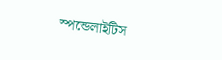স্পন্ডেলাইটিস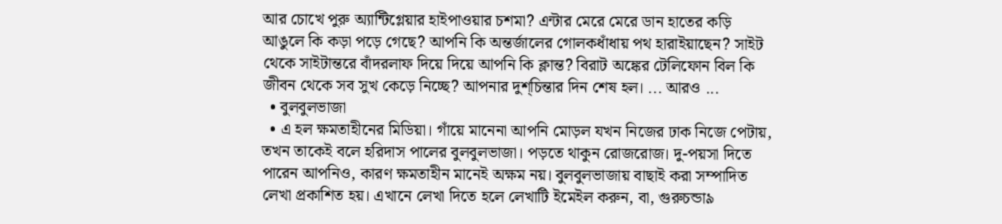আর চোখে পুরু অ্যান্টিগ্লেয়ার হাইপাওয়ার চশমা? এন্টার মেরে মেরে ডান হাতের কড়ি আঙুলে কি কড়া পড়ে গেছে? আপনি কি অন্তর্জালের গোলকধাঁধায় পথ হারাইয়াছেন? সাইট থেকে সাইটান্তরে বাঁদরলাফ দিয়ে দিয়ে আপনি কি ক্লান্ত? বিরাট অঙ্কের টেলিফোন বিল কি জীবন থেকে সব সুখ কেড়ে নিচ্ছে? আপনার দুশ্‌চিন্তার দিন শেষ হল। ... আরও ...
  • বুলবুলভাজা
  • এ হল ক্ষমতাহীনের মিডিয়া। গাঁয়ে মানেনা আপনি মোড়ল যখন নিজের ঢাক নিজে পেটায়, তখন তাকেই বলে হরিদাস পালের বুলবুলভাজা। পড়তে থাকুন রোজরোজ। দু-পয়সা দিতে পারেন আপনিও, কারণ ক্ষমতাহীন মানেই অক্ষম নয়। বুলবুলভাজায় বাছাই করা সম্পাদিত লেখা প্রকাশিত হয়। এখানে লেখা দিতে হলে লেখাটি ইমেইল করুন, বা, গুরুচন্ডা৯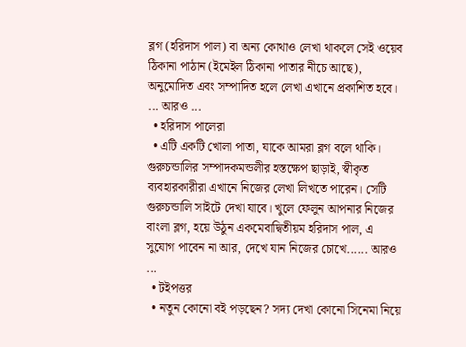ব্লগ (হরিদাস পাল) বা অন্য কোথাও লেখা থাকলে সেই ওয়েব ঠিকানা পাঠান (ইমেইল ঠিকানা পাতার নীচে আছে), অনুমোদিত এবং সম্পাদিত হলে লেখা এখানে প্রকাশিত হবে। ... আরও ...
  • হরিদাস পালেরা
  • এটি একটি খোলা পাতা, যাকে আমরা ব্লগ বলে থাকি। গুরুচন্ডালির সম্পাদকমন্ডলীর হস্তক্ষেপ ছাড়াই, স্বীকৃত ব্যবহারকারীরা এখানে নিজের লেখা লিখতে পারেন। সেটি গুরুচন্ডালি সাইটে দেখা যাবে। খুলে ফেলুন আপনার নিজের বাংলা ব্লগ, হয়ে উঠুন একমেবাদ্বিতীয়ম হরিদাস পাল, এ সুযোগ পাবেন না আর, দেখে যান নিজের চোখে...... আরও ...
  • টইপত্তর
  • নতুন কোনো বই পড়ছেন? সদ্য দেখা কোনো সিনেমা নিয়ে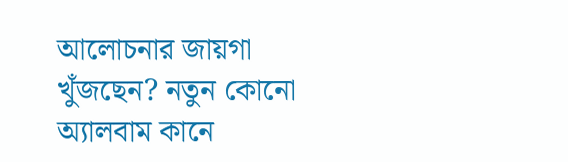আলোচনার জায়গা খুঁজছেন? নতুন কোনো অ্যালবাম কানে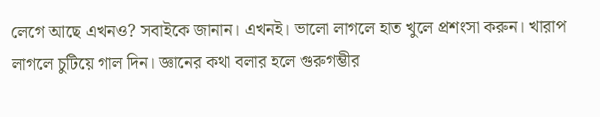লেগে আছে এখনও? সবাইকে জানান। এখনই। ভালো লাগলে হাত খুলে প্রশংসা করুন। খারাপ লাগলে চুটিয়ে গাল দিন। জ্ঞানের কথা বলার হলে গুরুগম্ভীর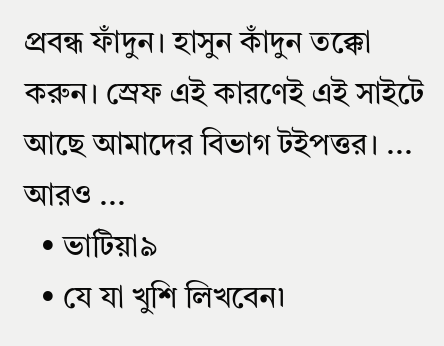প্রবন্ধ ফাঁদুন। হাসুন কাঁদুন তক্কো করুন। স্রেফ এই কারণেই এই সাইটে আছে আমাদের বিভাগ টইপত্তর। ... আরও ...
  • ভাটিয়া৯
  • যে যা খুশি লিখবেন৷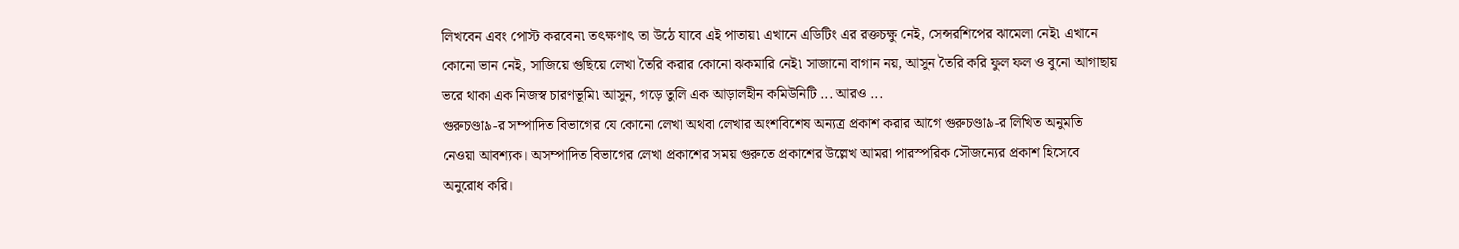লিখবেন এবং পোস্ট করবেন৷ তৎক্ষণাৎ তা উঠে যাবে এই পাতায়৷ এখানে এডিটিং এর রক্তচক্ষু নেই, সেন্সরশিপের ঝামেলা নেই৷ এখানে কোনো ভান নেই, সাজিয়ে গুছিয়ে লেখা তৈরি করার কোনো ঝকমারি নেই৷ সাজানো বাগান নয়, আসুন তৈরি করি ফুল ফল ও বুনো আগাছায় ভরে থাকা এক নিজস্ব চারণভূমি৷ আসুন, গড়ে তুলি এক আড়ালহীন কমিউনিটি ... আরও ...
গুরুচণ্ডা৯-র সম্পাদিত বিভাগের যে কোনো লেখা অথবা লেখার অংশবিশেষ অন্যত্র প্রকাশ করার আগে গুরুচণ্ডা৯-র লিখিত অনুমতি নেওয়া আবশ্যক। অসম্পাদিত বিভাগের লেখা প্রকাশের সময় গুরুতে প্রকাশের উল্লেখ আমরা পারস্পরিক সৌজন্যের প্রকাশ হিসেবে অনুরোধ করি।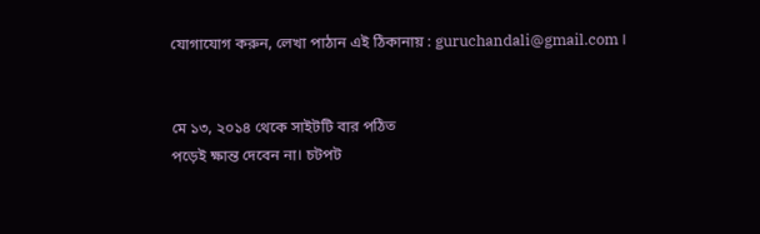যোগাযোগ করুন, লেখা পাঠান এই ঠিকানায় : guruchandali@gmail.com ।


মে ১৩, ২০১৪ থেকে সাইটটি বার পঠিত
পড়েই ক্ষান্ত দেবেন না। চটপট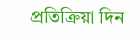প্রতিক্রিয়া দিন